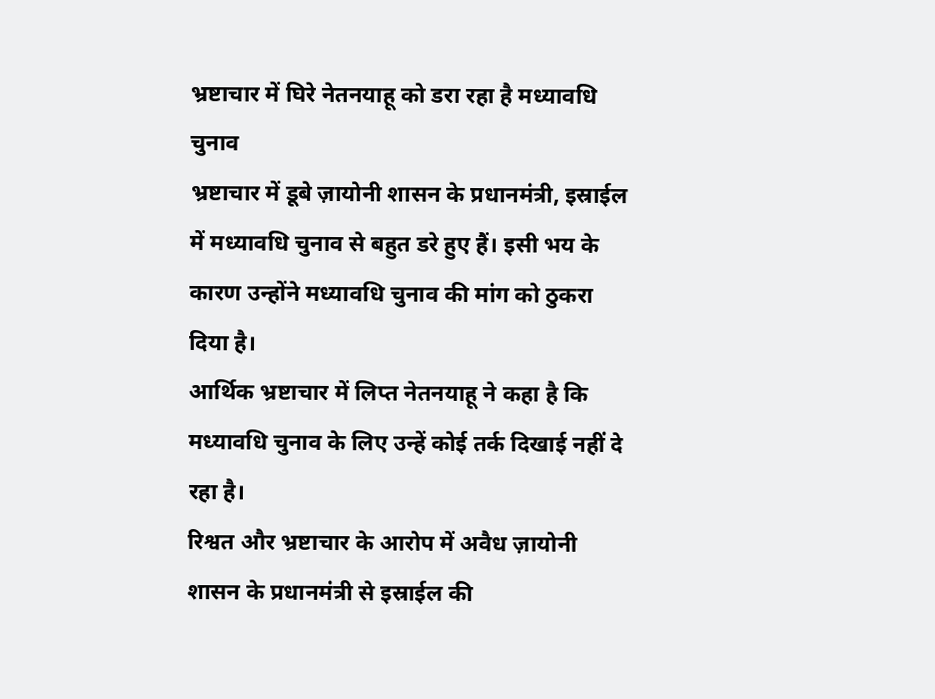भ्रष्टाचार में घिरे नेतनयाहू को डरा रहा है मध्यावधि चुनाव
भ्रष्टाचार में डूबे ज़ायोनी शासन के प्रधानमंत्री, इस्राईल में मध्यावधि चुनाव से बहुत डरे हुए हैं। इसी भय के कारण उन्होंने मध्यावधि चुनाव की मांग को ठुकरा दिया है।
आर्थिक भ्रष्टाचार में लिप्त नेतनयाहू ने कहा है कि मध्यावधि चुनाव के लिए उन्हें कोई तर्क दिखाई नहीं दे रहा है।
रिश्वत और भ्रष्टाचार के आरोप में अवैध ज़ायोनी शासन के प्रधानमंत्री से इस्राईल की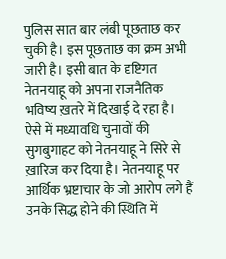पुलिस सात बार लंबी पूछताछ कर चुकी है। इस पूछताछ का क्रम अभी जारी है। इसी बात के दृष्टिगत नेतनयाहू को अपना राजनैतिक भविष्य ख़तरे में दिखाई दे रहा है। ऐसे में मध्यावधि चुनावों की सुगबुगाहट को नेतनयाहू ने सिरे से ख़ारिज कर दिया है। नेतनयाहू पर आर्थिक भ्रष्टाचार के जो आरोप लगे हैं उनके सिद्ध होने की स्थिति में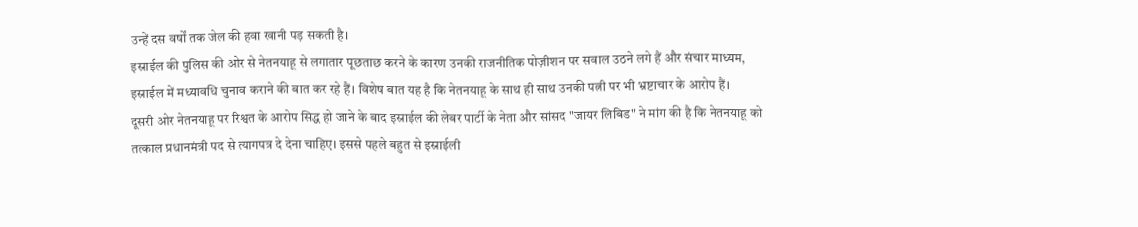उन्हें दस वर्षों तक जेल की हवा खानी पड़ सकती है।
इस्राईल की पुलिस की ओर से नेतनयाहू से लगातार पूछताछ करने के कारण उनकी राजनीतिक पोज़ीशन पर सवाल उठने लगे हैं और संचार माध्यम, इस्राईल में मध्यावधि चुनाव कराने की बात कर रहे हैं। विशेष बात यह है कि नेतनयाहू के साथ ही साथ उनकी पत्नी पर भी भ्रष्टाचार के आरोप हैं।
दूसरी ओर नेतनयाहू पर रिश्वत के आरोप सिद्ध हो जाने के बाद इस्राईल की लेबर पार्टी के नेता और सांसद "जायर लिबिड" ने मांग की है कि नेतनयाहू को तत्काल प्रधानमंत्री पद से त्यागपत्र दे देना चाहिए। इससे पहले बहुत से इस्राईली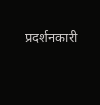प्रदर्शनकारी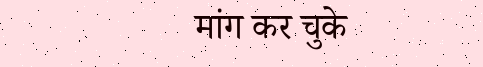मांग कर चुके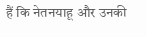हैं कि नेतनयाहू और उनकी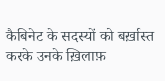कैबिनेट के सदस्यों को बर्ख़ास्त करके उनके ख़िलाफ़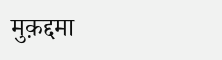मुक़द्दमा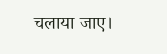चलाया जाए।